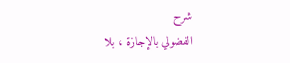شرح
الفضولي بالإجازة ، بلا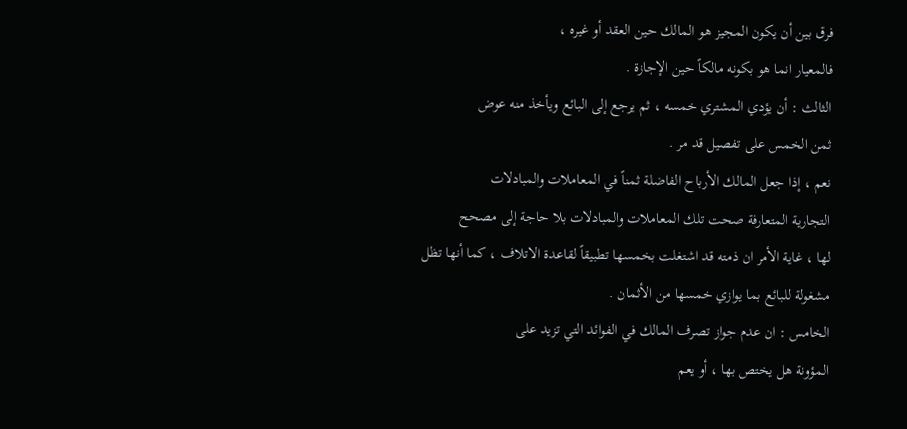فرق بين أن يكون المجيز هو المالك حين العقد أو غيره ،
فالمعيار انما هو بكونه مالكاً حين الإجازة .
الثالث : أن يؤدي المشتري خمسه ، ثم يرجع إلى البائع ويأخذ منه عوض
ثمن الخمس على تفصيل قد مر .
نعم ، إذا جعل المالك الأرباح الفاضلة ثمناً في المعاملات والمبادلات
التجارية المتعارفة صحت تلك المعاملات والمبادلات بلا حاجة إلى مصحح
لها ، غاية الأمر ان ذمته قد اشتغلت بخمسها تطبيقاً لقاعدة الاتلاف ، كما أنها تظل
مشغولة للبائع بما يوازي خمسها من الأثمان .
الخامس : ان عدم جواز تصرف المالك في الفوائد التي تزيد على
المؤونة هل يختص بها ، أو يعم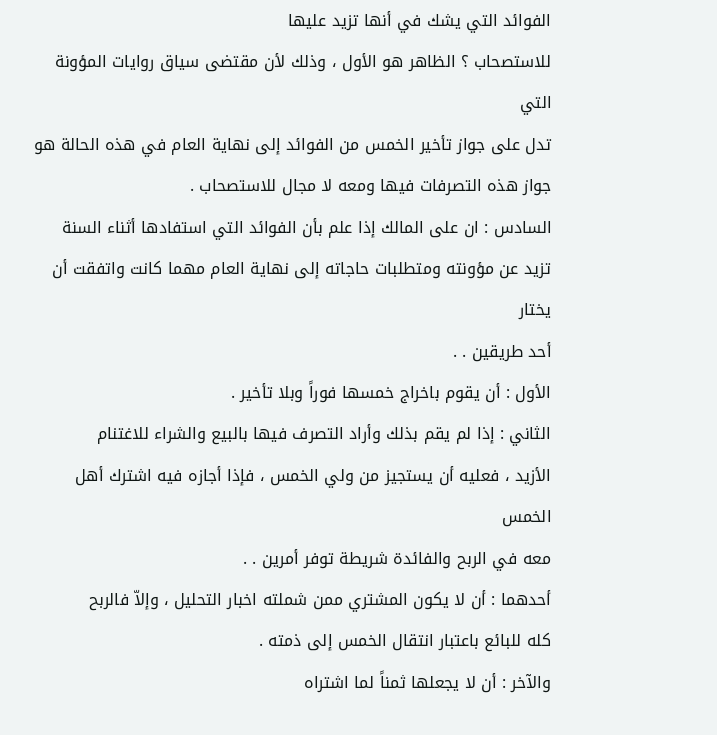الفوائد التي يشك في أنها تزيد عليها
للاستصحاب ؟ الظاهر هو الأول ، وذلك لأن مقتضى سياق روايات المؤونة التي
تدل على جواز تأخير الخمس من الفوائد إلى نهاية العام في هذه الحالة هو
جواز هذه التصرفات فيها ومعه لا مجال للاستصحاب .
السادس : ان على المالك إذا علم بأن الفوائد التي استفادها أثناء السنة
تزيد عن مؤونته ومتطلبات حاجاته إلى نهاية العام مهما كانت واتفقت أن يختار
أحد طريقين . .
الأول : أن يقوم باخراج خمسها فوراً وبلا تأخير .
الثاني : إذا لم يقم بذلك وأراد التصرف فيها بالبيع والشراء للاغتنام
الأزيد ، فعليه أن يستجيز من ولي الخمس ، فإذا أجازه فيه اشترك أهل الخمس
معه في الربح والفائدة شريطة توفر أمرين . .
أحدهما : أن لا يكون المشتري ممن شملته اخبار التحليل ، وإلاّ فالربح
كله للبائع باعتبار انتقال الخمس إلى ذمته .
والآخر : أن لا يجعلها ثمناً لما اشتراه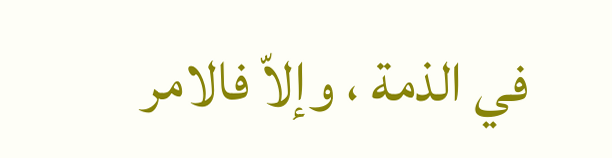في الذمة ، وإلاّ فالامر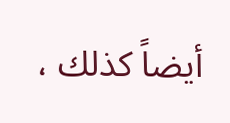أيضاً كذلك ،